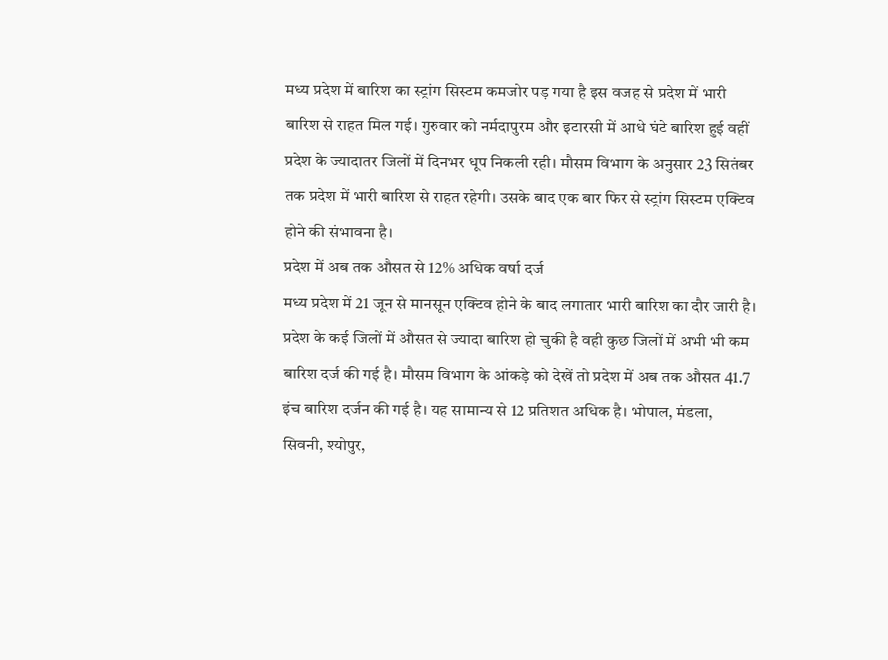मध्य प्रदेश में बारिश का स्ट्रांग सिस्टम कमजोर पड़ गया है इस वजह से प्रदेश में भारी बारिश से राहत मिल गई। गुरुवार को नर्मदापुरम और इटारसी में आधे घंटे बारिश हुई वहीं प्रदेश के ज्यादातर जिलों में दिनभर धूप निकली रही। मौसम विभाग के अनुसार 23 सितंबर तक प्रदेश में भारी बारिश से राहत रहेगी। उसके बाद एक बार फिर से स्ट्रांग सिस्टम एक्टिव होने की संभावना है।
प्रदेश में अब तक औसत से 12% अधिक वर्षा दर्ज
मध्य प्रदेश में 21 जून से मानसून एक्टिव होने के बाद लगातार भारी बारिश का दौर जारी है। प्रदेश के कई जिलों में औसत से ज्यादा बारिश हो चुकी है वही कुछ जिलों में अभी भी कम बारिश दर्ज की गई है। मौसम विभाग के आंकड़े को देखें तो प्रदेश में अब तक औसत 41.7 इंच बारिश दर्जन की गई है। यह सामान्य से 12 प्रतिशत अधिक है। भोपाल, मंडला, सिवनी, श्योपुर,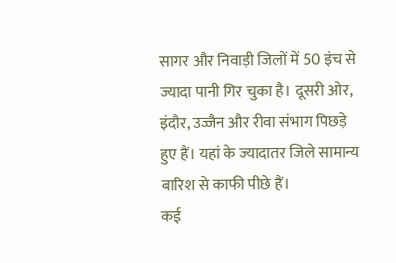सागर और निवाड़ी जिलों में 50 इंच से ज्यादा पानी गिर चुका है। दूसरी ओर, इंदौर, उज्जैन और रीवा संभाग पिछड़े हुए हैं। यहां के ज्यादातर जिले सामान्य बारिश से काफी पीछे हैं।
कई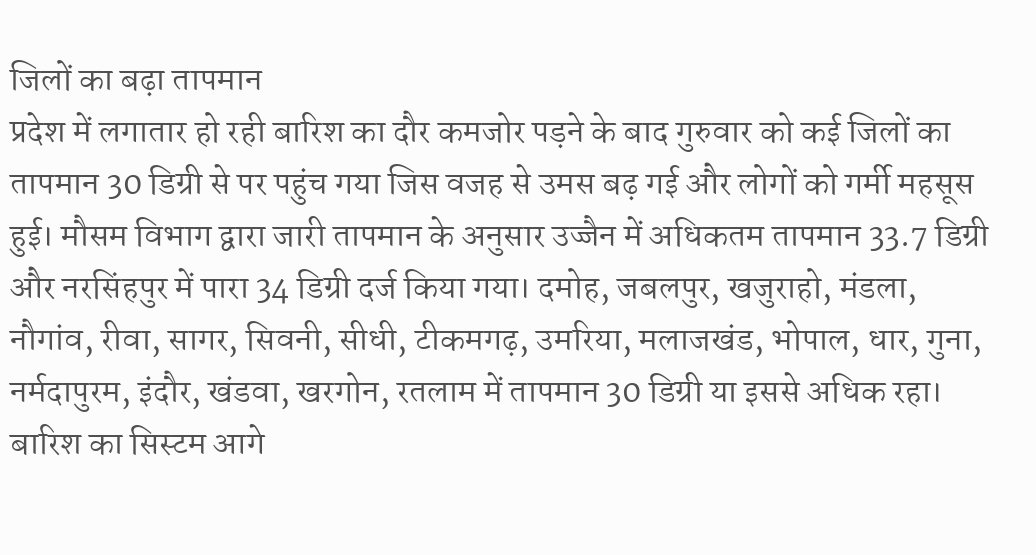जिलों का बढ़ा तापमान
प्रदेश में लगातार हो रही बारिश का दौर कमजोर पड़ने के बाद गुरुवार को कई जिलों का तापमान 30 डिग्री से पर पहुंच गया जिस वजह से उमस बढ़ गई और लोगों को गर्मी महसूस हुई। मौसम विभाग द्वारा जारी तापमान के अनुसार उज्जैन में अधिकतम तापमान 33.7 डिग्री और नरसिंहपुर में पारा 34 डिग्री दर्ज किया गया। दमोह, जबलपुर, खजुराहो, मंडला, नौगांव, रीवा, सागर, सिवनी, सीधी, टीकमगढ़, उमरिया, मलाजखंड, भोपाल, धार, गुना, नर्मदापुरम, इंदौर, खंडवा, खरगोन, रतलाम में तापमान 30 डिग्री या इससे अधिक रहा।
बारिश का सिस्टम आगे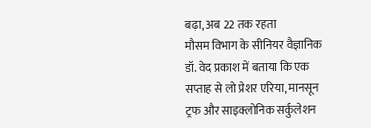बढ़ा, अब 22 तक रहता
मौसम विभाग के सीनियर वैज्ञानिक डॉ. वेद प्रकाश में बताया कि एक सप्ताह से लो प्रेशर एरिया, मानसून ट्रफ और साइक्लोनिक सर्कुलेशन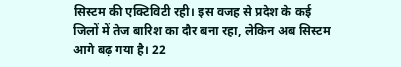सिस्टम की एक्टिविटी रही। इस वजह से प्रदेश के कई जिलों में तेज बारिश का दौर बना रहा, लेकिन अब सिस्टम आगे बढ़ गया है। 22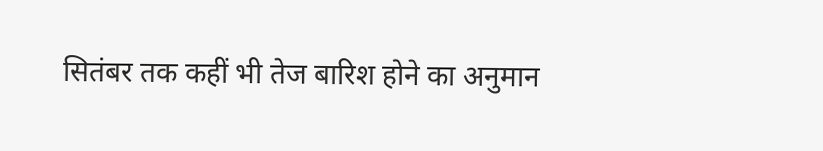सितंबर तक कहीं भी तेज बारिश होने का अनुमान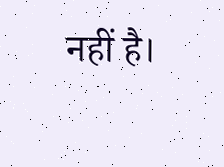नहीं है।